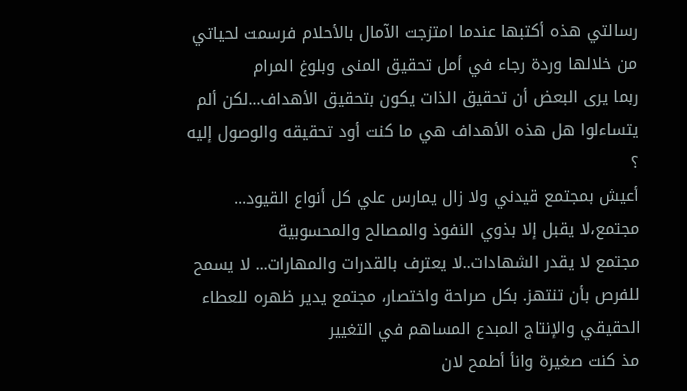رسالتي هذه أكتبها عندما امتزجت الآمال بالأحلام فرسمت لحياتي من خلالها وردة رجاء في أمل تحقيق المنى وبلوغ المرام
ربما يرى البعض أن تحقيق الذات يكون بتحقيق الأهداف...لكن ألم يتساءلوا هل هذه الأهداف هي ما كنت أود تحقيقه والوصول إليه ؟
أعيش بمجتمع قيدني ولا زال يمارس علي كل أنواع القيود... مجتمع،لا يقبل إلا بذوي النفوذ والمصالح والمحسوبية
مجتمع لا يقدر الشهادات..لا يعترف بالقدرات والمهارات... لا يسمح للفرص بأن تنتهز. بكل صراحة واختصار، مجتمع يدير ظهره للعطاء الحقيقي والإنتاج المبدع المساهم في التغيير
مذ كنت صغيرة وانأ أطمح لان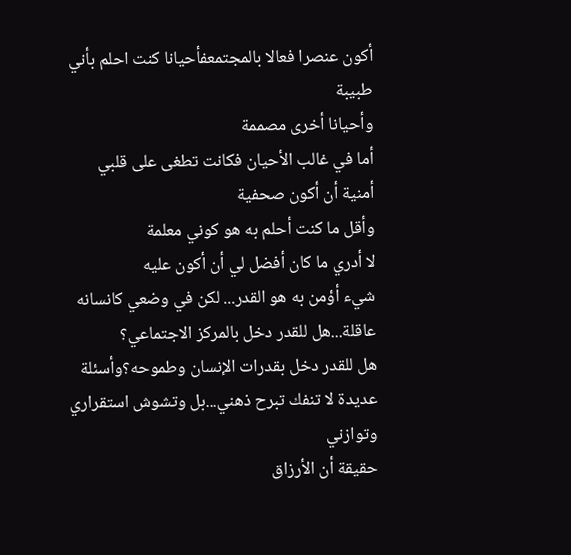أكون عنصرا فعالا بالمجتمعفأحيانا كنت احلم بأني طبيبة
وأحيانا أخرى مصممة
أما في غالب الأحيان فكانت تطغى على قلبي أمنية أن أكون صحفية
وأقل ما كنت أحلم به هو كوني معلمة
لا أدري ما كان أفضل لي أن أكون عليه
شيء أؤمن به هو القدر... لكن في وضعي كانسانه عاقلة...هل للقدر دخل بالمركز الاجتماعي؟
هل للقدر دخل بقدرات الإنسان وطموحه؟وأسئلة عديدة لا تنفك تبرح ذهني...بل وتشوش استقراري وتوازني
حقيقة أن الأرزاق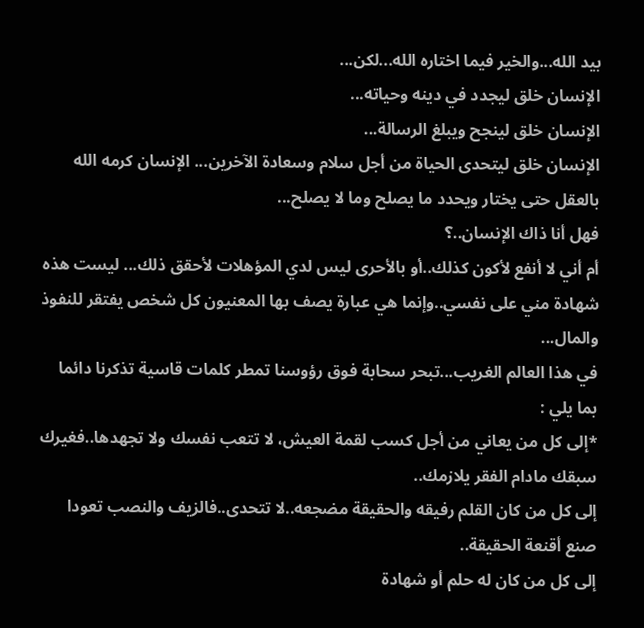بيد الله...والخير فيما اختاره الله...لكن...
الإنسان خلق ليجدد في دينه وحياته...
الإنسان خلق لينجح ويبلغ الرسالة...
الإنسان خلق ليتحدى الحياة من أجل سلام وسعادة الآخرين... الإنسان كرمه الله بالعقل حتى يختار ويحدد ما يصلح وما لا يصلح...
فهل أنا ذاك الإنسان..؟
أم أني لا أنفع لأكون كذلك..أو بالأحرى ليس لدي المؤهلات لأحقق ذلك... ليست هذه شهادة مني على نفسي..وإنما هي عبارة يصف بها المعنيون كل شخص يفتقر للنفوذ والمال...
في هذا العالم الغريب...تبحر سحابة فوق رؤوسنا تمطر كلمات قاسية تذكرنا دائما بما يلي :
*إلى كل من يعاني من أجل كسب لقمة العيش، لا تتعب نفسك ولا تجهدها..فغيرك سبقك مادام الفقر يلازمك..
إلى كل من كان القلم رفيقه والحقيقة مضجعه..لا تتحدى..فالزيف والنصب تعودا صنع أقنعة الحقيقة..
إلى كل من كان له حلم أو شهادة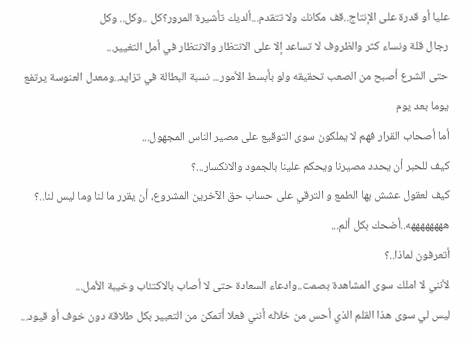عليا أو قدرة على الإنتاج..قف مكانك ولا تتقدم...ألديك تأشيرة المرور؟كل ..وكل.. وكل
رجال قلة ونساء كثر والظروف لا تساعد إلا على الانتظار والانتظار في أمل التغيير...
حتى الشرع أصبح من الصعب تحقيقه ولو بأبسط الأمور... نسبة البطالة في تزايد..ومعدل العنوسة يرتفع يوما بعد يوم
أما أصحاب القرار فهم لا يملكون سوى التوقيع على مصير الناس المجهول...
كيف للحبر أن يحدد مصيرنا ويحكم علينا بالجمود والانكسار...؟
كيف لعقول عشش بها الطمع و الترقي على حساب حق الآخرين المشروع، أن يقرر ما لنا وما ليس لنا..؟
ههههههههه..أضحك بكل ألم...
أتعرفون لماذا..؟
لأنني لا املك سوى المشاهدة بصمت..وادعاء السعادة حتى لا أصاب بالاكتئاب وخيبة الأمل...
ليس لي سوى هذا القلم الذي أحس من خلاله أنني فعلا أتمكن من التعبير بكل طلاقة دون خوف أو قيود...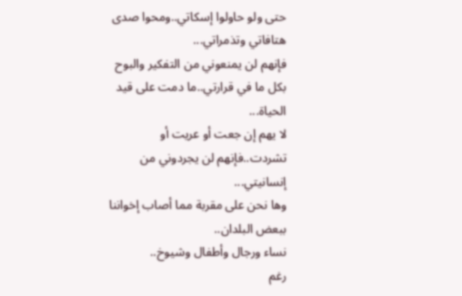حتى ولو حاولوا إسكاتي..ومحوا صدى هتافاتي وتذمراتي...
فإنهم لن يمنعوني من التفكير والبوح بكل ما في قرارتي..ما دمت على قيد الحياة...
لا يهم إن جعت أو عريت أو تشردت..فإنهم لن يجردوني من إنسانيتي...
وها نحن على مقربة مما أصاب إخواننا ببعض البلدان..
نساء ورجال وأطفال وشيوخ..
رغم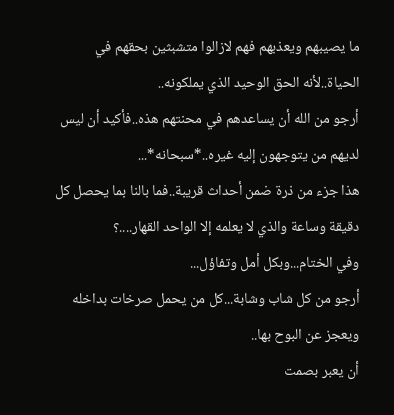ما يصيبهم ويعذبهم فهم لازالوا متشبثين بحقهم في الحياة..لأنه الحق الوحيد الذي يملكونه..
أرجو من الله أن يساعدهم في محنتهم هذه..فأكيد أن ليس لديهم من يتوجهون إليه غيره..*سبحانه*...
هذا جزء من ذرة ضمن أحداث قريبة..فما بالنا بما يحصل كل دقيقة وساعة والذي لا يعلمه إلا الواحد القهار....؟
وفي الختام...وبكل أمل وتفاؤل...
أرجو من كل شاب وشابة...كل من يحمل صرخات بداخله ويعجز عن البوح بها..
أن يعبر بصمت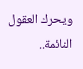ويحرك العقول النائمة..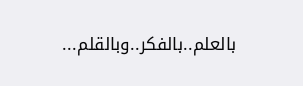بالعلم..بالفكر..وبالقلم...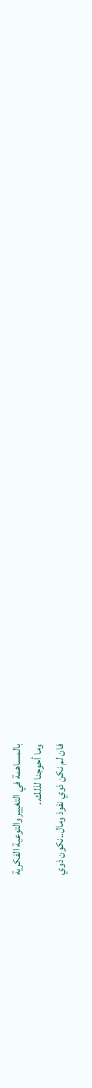بالمساهمة في التغيير والتوعية الفكرية
وما أحوجنا لذلك..
فان لم نكن ذوي نفوذ ومال..نكون ذوي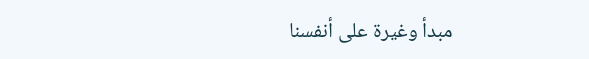مبدأ وغيرة على أنفسنا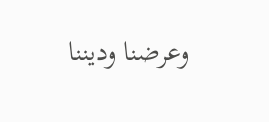وعرضنا وديننا